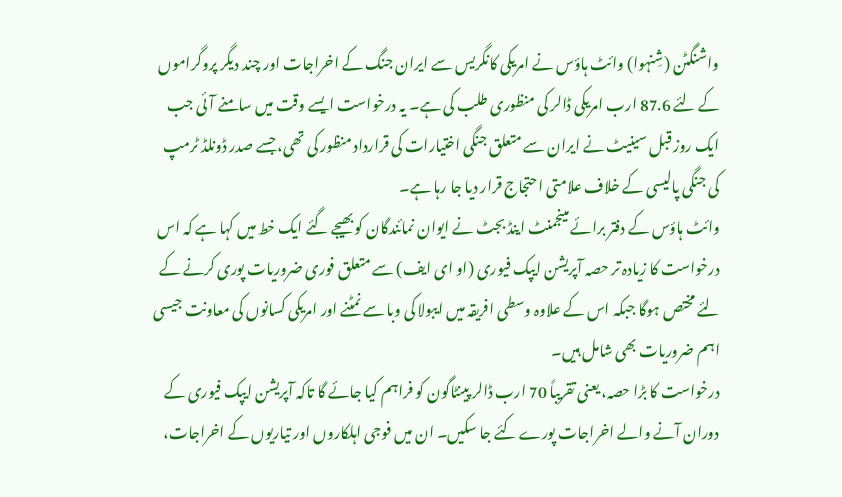واشنگٹن (شِنہوا) وائٹ ہاؤس نے امریکی کانگریس سے ایران جنگ کے اخراجات اور چند دیگر پروگراموں کے لئے 87.6 ارب امریکی ڈالر کی منظوری طلب کی ہے۔ یہ درخواست ایسے وقت میں سامنے آئی جب ایک روز قبل سینیٹ نے ایران سے متعلق جنگی اختیارات کی قرارداد منظور کی تھی، جسے صدر ڈونلڈ ٹرمپ کی جنگی پالیسی کے خلاف علامتی احتجاج قرار دیا جا رہا ہے۔
وائٹ ہاؤس کے دفتر برائے مینجمنٹ اینڈ بجٹ نے ایوان نمائندگان کو بھیجے گئے ایک خط میں کہا ہے کہ اس درخواست کا زیادہ تر حصہ آپریشن ایپک فیوری (او ای ایف) سے متعلق فوری ضروریات پوری کرنے کے لئے مختص ہوگا جبکہ اس کے علاوہ وسطی افریقہ میں ایبولا کی وبا سے نمٹنے اور امریکی کسانوں کی معاونت جیسی اہم ضروریات بھی شامل ہیں۔
درخواست کا بڑا حصہ، یعنی تقریباً 70 ارب ڈالر پینٹاگون کو فراہم کیا جائے گا تاکہ آپریشن ایپک فیوری کے دوران آنے والے اخراجات پورے کئے جا سکیں۔ ان میں فوجی اہلکاروں اور تیاریوں کے اخراجات،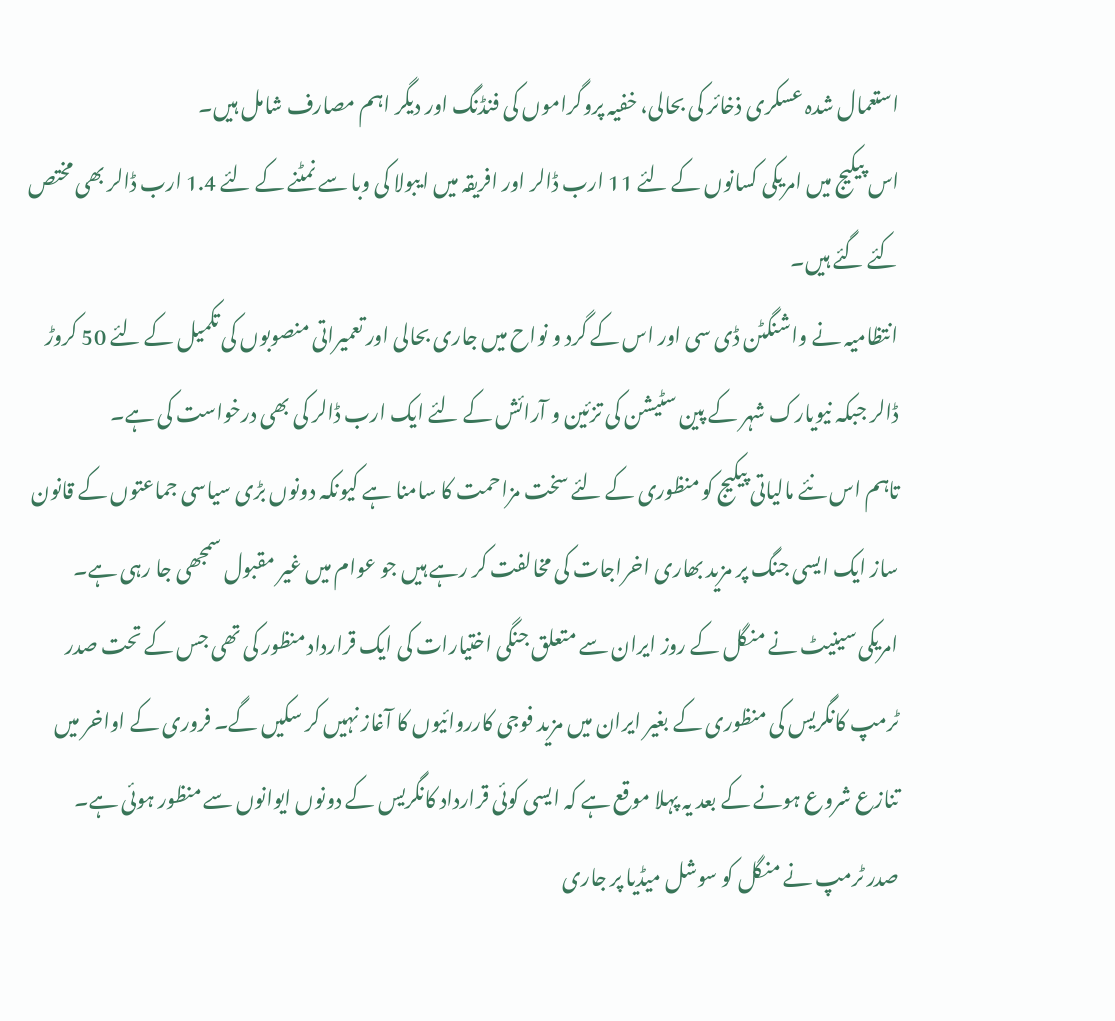استعمال شدہ عسکری ذخائر کی بحالی، خفیہ پروگراموں کی فنڈنگ اور دیگر اہم مصارف شامل ہیں۔
اس پیکیج میں امریکی کسانوں کے لئے 11 ارب ڈالر اور افریقہ میں ایبولا کی وبا سے نمٹنے کے لئے 1.4 ارب ڈالر بھی مختص کئے گئے ہیں۔
انتظامیہ نے واشنگٹن ڈی سی اور اس کے گرد و نواح میں جاری بحالی اور تعمیراتی منصوبوں کی تکمیل کے لئے 50 کروڑ ڈالر جبکہ نیویارک شہر کے پین سٹیشن کی تزئین و آرائش کے لئے ایک ارب ڈالر کی بھی درخواست کی ہے۔
تاہم اس نئے مالیاتی پیکیج کو منظوری کے لئے سخت مزاحمت کا سامنا ہے کیونکہ دونوں بڑی سیاسی جماعتوں کے قانون ساز ایک ایسی جنگ پر مزید بھاری اخراجات کی مخالفت کر رہے ہیں جو عوام میں غیر مقبول سمجھی جا رہی ہے۔
امریکی سینیٹ نے منگل کے روز ایران سے متعلق جنگی اختیارات کی ایک قرارداد منظور کی تھی جس کے تحت صدر ٹرمپ کانگریس کی منظوری کے بغیر ایران میں مزید فوجی کارروائیوں کا آغاز نہیں کر سکیں گے۔ فروری کے اواخر میں تنازع شروع ہونے کے بعد یہ پہلا موقع ہے کہ ایسی کوئی قرارداد کانگریس کے دونوں ایوانوں سے منظور ہوئی ہے۔
صدر ٹرمپ نے منگل کو سوشل میڈیا پر جاری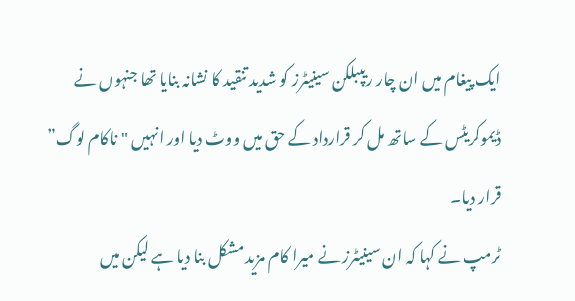ایک پیغام میں ان چار ریپبلکن سینیٹرز کو شدید تنقید کا نشانہ بنایا تھا جنہوں نے ڈیموکریٹس کے ساتھ مل کر قرارداد کے حق میں ووٹ دیا اور انہیں "ناکام لوگ” قرار دیا۔
ٹرمپ نے کہا کہ ان سینیٹرز نے میرا کام مزید مشکل بنا دیا ہے لیکن میں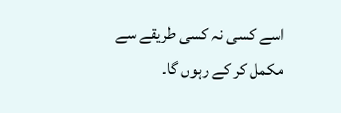اسے کسی نہ کسی طریقے سے مکمل کر کے رہوں گا۔